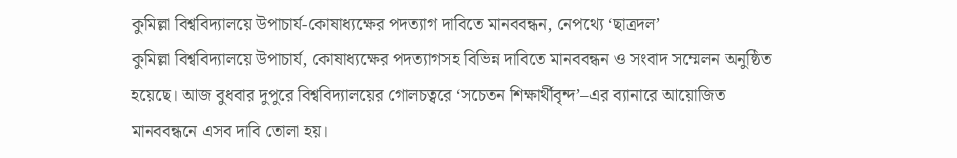কুমিল্লা বিশ্ববিদ্যালয়ে উপাচার্য-কোষাধ্যক্ষের পদত্যাগ দাবিতে মানববন্ধন, নেপথ্যে ‘ছাত্রদল’
কুমিল্লা বিশ্ববিদ্যালয়ে উপাচার্য, কোষাধ্যক্ষের পদত্যাগসহ বিভিন্ন দাবিতে মানববন্ধন ও সংবাদ সম্মেলন অনুষ্ঠিত হয়েছে। আজ বুধবার দুপুরে বিশ্ববিদ্যালয়ের গোলচত্বরে ‘সচেতন শিক্ষার্থীবৃন্দ’–এর ব্যানারে আয়োজিত মানববন্ধনে এসব দাবি তোলা হয়।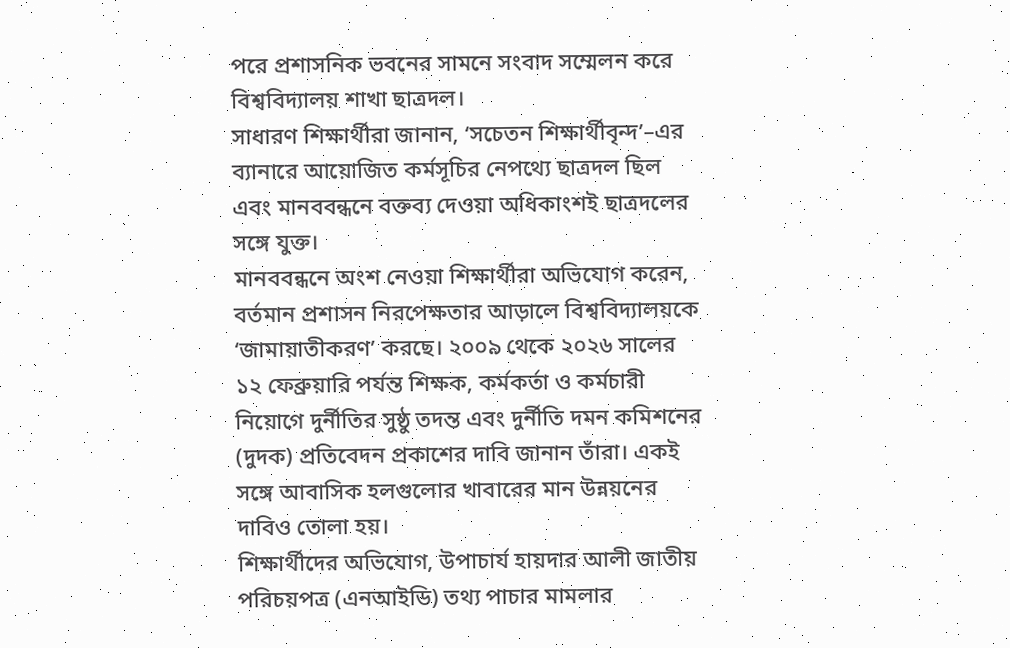পরে প্রশাসনিক ভবনের সামনে সংবাদ সম্মেলন করে বিশ্ববিদ্যালয় শাখা ছাত্রদল।
সাধারণ শিক্ষার্থীরা জানান, ‘সচেতন শিক্ষার্থীবৃন্দ’–এর ব্যানারে আয়োজিত কর্মসূচির নেপথ্যে ছাত্রদল ছিল এবং মানববন্ধনে বক্তব্য দেওয়া অধিকাংশই ছাত্রদলের সঙ্গে যুক্ত।
মানববন্ধনে অংশ নেওয়া শিক্ষার্থীরা অভিযোগ করেন, বর্তমান প্রশাসন নিরপেক্ষতার আড়ালে বিশ্ববিদ্যালয়কে ‘জামায়াতীকরণ’ করছে। ২০০৯ থেকে ২০২৬ সালের ১২ ফেব্রুয়ারি পর্যন্ত শিক্ষক, কর্মকর্তা ও কর্মচারী নিয়োগে দুর্নীতির সুষ্ঠু তদন্ত এবং দুর্নীতি দমন কমিশনের (দুদক) প্রতিবেদন প্রকাশের দাবি জানান তাঁরা। একই সঙ্গে আবাসিক হলগুলোর খাবারের মান উন্নয়নের দাবিও তোলা হয়।
শিক্ষার্থীদের অভিযোগ, উপাচার্য হায়দার আলী জাতীয় পরিচয়পত্র (এনআইডি) তথ্য পাচার মামলার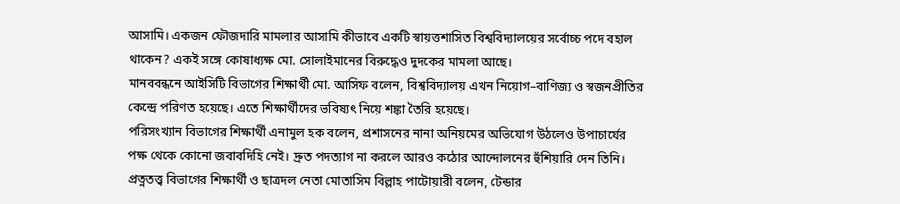আসামি। একজন ফৌজদারি মামলার আসামি কীভাবে একটি স্বায়ত্তশাসিত বিশ্ববিদ্যালয়ের সর্বোচ্চ পদে বহাল থাকেন? একই সঙ্গে কোষাধ্যক্ষ মো. সোলাইমানের বিরুদ্ধেও দুদকের মামলা আছে।
মানববন্ধনে আইসিটি বিভাগের শিক্ষার্থী মো. আসিফ বলেন, বিশ্ববিদ্যালয় এখন নিয়োগ–বাণিজ্য ও স্বজনপ্রীতির কেন্দ্রে পরিণত হয়েছে। এতে শিক্ষার্থীদের ভবিষ্যৎ নিয়ে শঙ্কা তৈরি হয়েছে।
পরিসংখ্যান বিভাগের শিক্ষার্থী এনামুল হক বলেন, প্রশাসনের নানা অনিয়মের অভিযোগ উঠলেও উপাচার্যের পক্ষ থেকে কোনো জবাবদিহি নেই। দ্রুত পদত্যাগ না করলে আরও কঠোর আন্দোলনের হুঁশিয়ারি দেন তিনি।
প্রত্নতত্ত্ব বিভাগের শিক্ষার্থী ও ছাত্রদল নেতা মোতাসিম বিল্লাহ পাটোয়ারী বলেন, টেন্ডার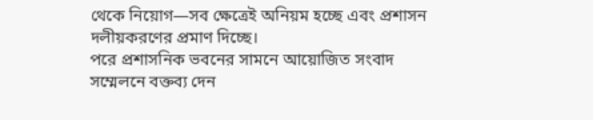থেকে নিয়োগ—সব ক্ষেত্রেই অনিয়ম হচ্ছে এবং প্রশাসন দলীয়করণের প্রমাণ দিচ্ছে।
পরে প্রশাসনিক ভবনের সামনে আয়োজিত সংবাদ সম্মেলনে বক্তব্য দেন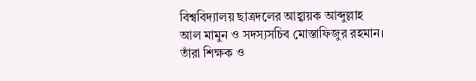বিশ্ববিদ্যালয় ছাত্রদলের আহ্বায়ক আব্দুল্লাহ আল মামুন ও সদস্যসচিব মোস্তাফিজুর রহমান। তাঁরা শিক্ষক ও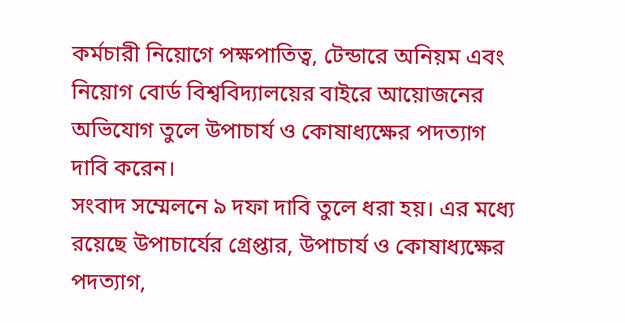কর্মচারী নিয়োগে পক্ষপাতিত্ব, টেন্ডারে অনিয়ম এবং নিয়োগ বোর্ড বিশ্ববিদ্যালয়ের বাইরে আয়োজনের অভিযোগ তুলে উপাচার্য ও কোষাধ্যক্ষের পদত্যাগ দাবি করেন।
সংবাদ সম্মেলনে ৯ দফা দাবি তুলে ধরা হয়। এর মধ্যে রয়েছে উপাচার্যের গ্রেপ্তার, উপাচার্য ও কোষাধ্যক্ষের পদত্যাগ,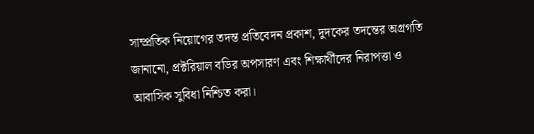সাম্প্রতিক নিয়োগের তদন্ত প্রতিবেদন প্রকাশ, দুদকের তদন্তের অগ্রগতি জানানো, প্রক্টরিয়াল বডির অপসারণ এবং শিক্ষার্থীদের নিরাপত্তা ও আবাসিক সুবিধা নিশ্চিত করা।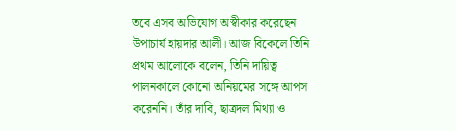তবে এসব অভিযোগ অস্বীকার করেছেন উপাচার্য হায়দার আলী। আজ বিকেলে তিনি প্রথম আলোকে বলেন, তিনি দায়িত্ব পালনকালে কোনো অনিয়মের সঙ্গে আপস করেননি। তাঁর দাবি, ছাত্রদল মিথ্যা ও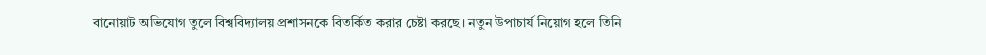বানোয়াট অভিযোগ তুলে বিশ্ববিদ্যালয় প্রশাসনকে বিতর্কিত করার চেষ্টা করছে। নতুন উপাচার্য নিয়োগ হলে তিনি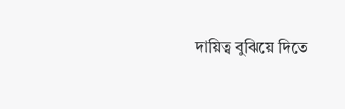দায়িত্ব বুঝিয়ে দিতে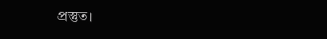প্রস্তুত।